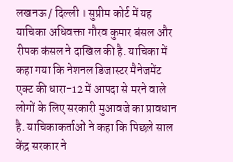लखनऊ / दिल्ली । सुप्रीम कोर्ट में यह याचिका अधिवक्ता गौरव कुमार बंसल और रीपक कंसल ने दाखिल की है. याचिका में कहा गया कि नेशनल डिजास्टर मैनेजमेंट एक्ट की धारा-12 में आपदा से मरने वाले लोगों के लिए सरकारी मुआवजे का प्रावधान है. याचिकाकर्ताओं ने कहा कि पिछले साल केंद्र सरकार ने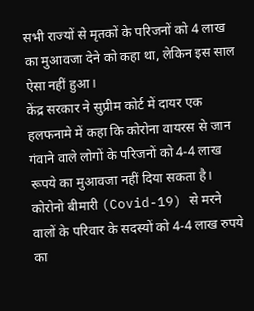सभी राज्यों से मृतकों के परिजनों को 4 लाख का मुआवजा देने को कहा था, लेकिन इस साल ऐसा नहीं हुआ।
केंद्र सरकार ने सुप्रीम कोर्ट में दायर एक हलफनामे में कहा कि कोरोना वायरस से जान गंवाने वाले लोगों के परिजनों को 4-4 लाख रूपये का मुआवजा नहीं दिया सकता है। कोरोनो बीमारी (Covid-19) से मरने वालों के परिवार के सदस्यों को 4-4 लाख रुपये का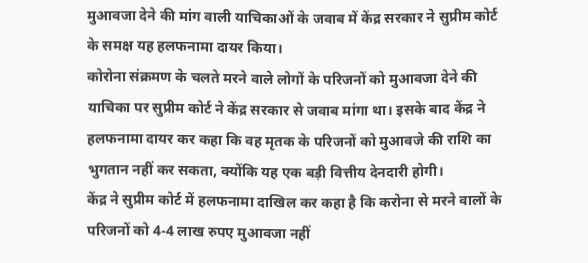मुआवजा देने की मांग वाली याचिकाओं के जवाब में केंद्र सरकार ने सुप्रीम कोर्ट के समक्ष यह हलफनामा दायर किया।
कोरोना संक्रमण के चलते मरने वाले लोगों के परिजनों को मुआवजा देने की याचिका पर सुप्रीम कोर्ट ने केंद्र सरकार से जवाब मांगा था। इसके बाद केंद्र ने हलफनामा दायर कर कहा कि वह मृतक के परिजनों को मुआवजे की राशि का भुगतान नहीं कर सकता, क्योंकि यह एक बड़ी वित्तीय देनदारी होगी।
केंद्र ने सुप्रीम कोर्ट में हलफनामा दाखिल कर कहा है कि करोना से मरने वालों के परिजनों को 4-4 लाख रुपए मुआवजा नहीं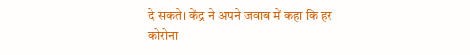दे सकते। केंद्र ने अपने जवाब में कहा कि हर कोरोना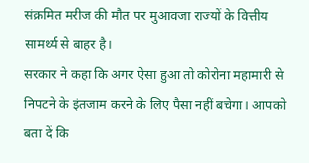संक्रमित मरीज की मौत पर मुआवजा राज्यों के वित्तीय सामर्थ्य से बाहर है।
सरकार ने कहा कि अगर ऐसा हुआ तो कोरोना महामारी से निपटने के इंतजाम करने के लिए पैसा नहीं बचेगा। आपको बता दें कि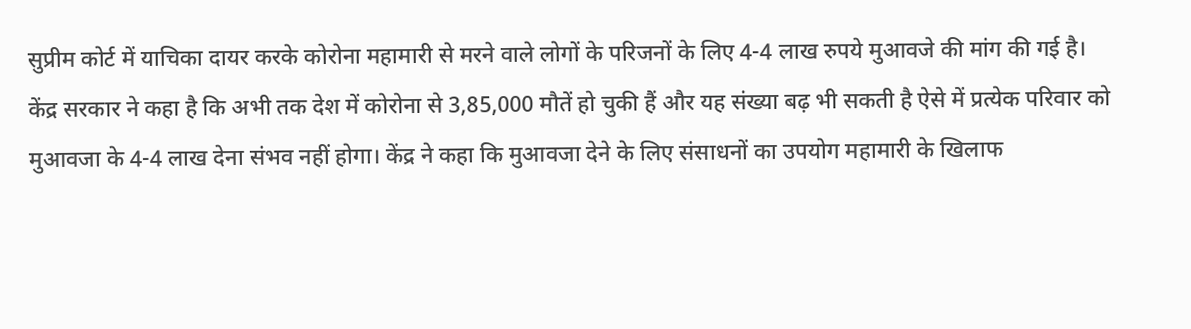सुप्रीम कोर्ट में याचिका दायर करके कोरोना महामारी से मरने वाले लोगों के परिजनों के लिए 4-4 लाख रुपये मुआवजे की मांग की गई है।
केंद्र सरकार ने कहा है कि अभी तक देश में कोरोना से 3,85,000 मौतें हो चुकी हैं और यह संख्या बढ़ भी सकती है ऐसे में प्रत्येक परिवार को मुआवजा के 4-4 लाख देना संभव नहीं होगा। केंद्र ने कहा कि मुआवजा देने के लिए संसाधनों का उपयोग महामारी के खिलाफ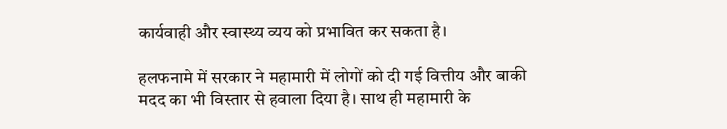कार्यवाही और स्वास्थ्य व्यय को प्रभावित कर सकता है।

हलफनामे में सरकार ने महामारी में लोगों को दी गई वित्तीय और बाकी मदद का भी विस्तार से हवाला दिया है। साथ ही महामारी के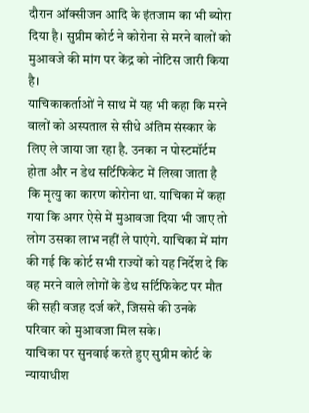दौरान ऑक्सीजन आदि के इंतजाम का भी ब्योरा दिया है। सुप्रीम कोर्ट ने कोरोना से मरने वालों को मुआवजे की मांग पर केंद्र को नोटिस जारी किया है।
याचिकाकर्ताओं ने साथ में यह भी कहा कि मरने वालों को अस्पताल से सीधे अंतिम संस्कार के लिए ले जाया जा रहा है. उनका न पोस्टमॉर्टम होता और न डेथ सर्टिफिकेट में लिखा जाता है कि मृत्यु का कारण कोरोना था. याचिका में कहा गया कि अगर ऐसे में मुआवजा दिया भी जाए तो लोग उसका लाभ नहीं ले पाएंगे. याचिका में मांग की गई कि कोर्ट सभी राज्यों को यह निर्देश दे कि वह मरने वाले लोगों के डेथ सर्टिफिकेट पर मौत की सही वजह दर्ज करें, जिससे की उनके परिवार को मुआवजा मिल सके।
याचिका पर सुनवाई करते हुए सुप्रीम कोर्ट के न्यायाधीश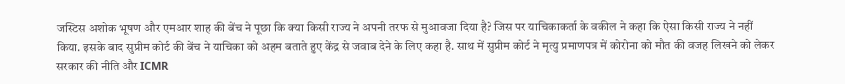जस्टिस अशोक भूषण और एमआर शाह की बेंच ने पूछा कि क्या किसी राज्य ने अपनी तरफ से मुआवजा दिया है? जिस पर याचिकाकर्ता के वकील ने कहा कि ऐसा किसी राज्य ने नहीं किया. इसके बाद सुप्रीम कोर्ट की बेंच ने याचिका को अहम बताते हुए केंद्र से जवाब देने के लिए कहा है. साथ में सुप्रीम कोर्ट ने मृत्यु प्रमाणपत्र में कोरोना को मौत की वजह लिखने को लेकर सरकार की नीति और ICMR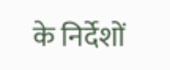के निर्देशों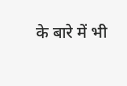के बारे में भी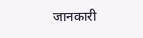जानकारी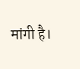मांगी है।